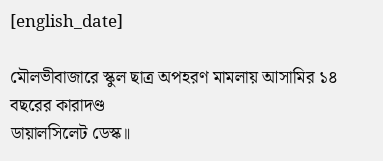[english_date]

মৌলভীবাজারে স্কুল ছাত্র অপহরণ মামলায় আসামির ১৪ বছরের কারাদণ্ড
ডায়ালসিলেট ডেস্ক॥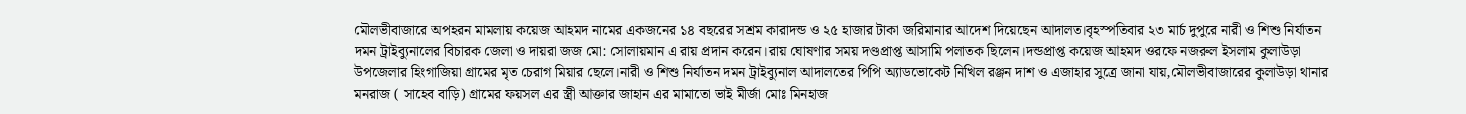মৌলভীবাজারে অপহরন মামলায় কয়েজ আহমদ নামের একজনের ১৪ বছরের সশ্রম কারাদন্ড ও ২৫ হাজার টাকা জরিমানার আদেশ দিয়েছেন আদালত।বৃহস্পতিবার ২৩ মার্চ দুপুরে নারী ও শিশু নির্যাতন দমন ট্রাইব্যুনালের বিচারক জেলা ও দায়রা জজ মো: সোলায়মান এ রায় প্রদান করেন।রায় ঘোষণার সময় দণ্ডপ্রাপ্ত আসামি পলাতক ছিলেন।দন্ডপ্রাপ্ত কয়েজ আহমদ ওরফে নজরুল ইসলাম কুলাউড়া উপজেলার হিংগাজিয়া গ্রামের মৃত চেরাগ মিয়ার ছেলে।নারী ও শিশু নির্যাতন দমন ট্রাইব্যুনাল আদালতের পিপি অ্যাডভোকেট নিখিল রঞ্জন দাশ ও এজাহার সুত্রে জানা যায়,মৌলভীবাজারের কুলাউড়া থানার মনরাজ ( সাহেব বাড়ি) গ্রামের ফয়সল এর স্ত্রী আক্তার জাহান এর মামাতো ভাই মীর্জা মোঃ মিনহাজ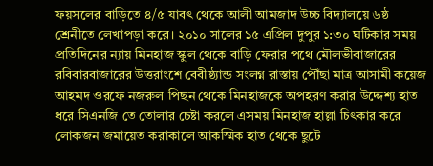ফয়সলের বাড়িতে ৪/৫ যাবৎ থেকে আলী আমজাদ উচ্চ বিদ্যালয়ে ৬ষ্ঠ শ্রেনীতে লেখাপড়া করে। ২০১০ সালের ১৫ এপ্রিল দুপুর ১:৩০ ঘটিকার সময় প্রতিদিনের ন্যায় মিনহাজ স্কুল থেকে বাড়ি ফেরার পথে মৌলভীবাজারের রবিবারবাজারের উত্তরাংশে বেবীষ্ঠ্যান্ড সংলগ্ন রাস্তায় পৌঁছা মাত্র আসামী কয়েজ আহমদ ওরফে নজরুল পিছন থেকে মিনহাজকে অপহরণ করার উদ্দেশ্য হাত ধরে সিএনজি তে তোলার চেষ্টা করলে এসময় মিনহাজ হাল্লা চিৎকার করে লোকজন জমায়েত করাকালে আকস্মিক হাত থেকে ছুটে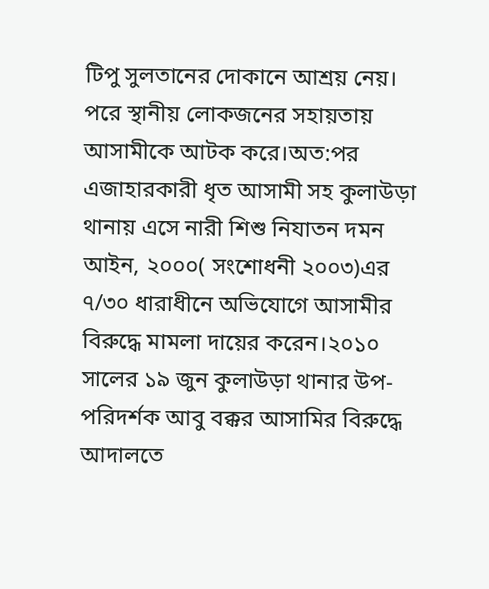টিপু সুলতানের দোকানে আশ্রয় নেয়। পরে স্থানীয় লোকজনের সহায়তায় আসামীকে আটক করে।অত:পর এজাহারকারী ধৃত আসামী সহ কুলাউড়া থানায় এসে নারী শিশু নিযাতন দমন আইন, ২০০০( সংশোধনী ২০০৩)এর ৭/৩০ ধারাধীনে অভিযোগে আসামীর বিরুদ্ধে মামলা দায়ের করেন।২০১০ সালের ১৯ জুন কুলাউড়া থানার উপ-পরিদর্শক আবু বক্কর আসামির বিরুদ্ধে আদালতে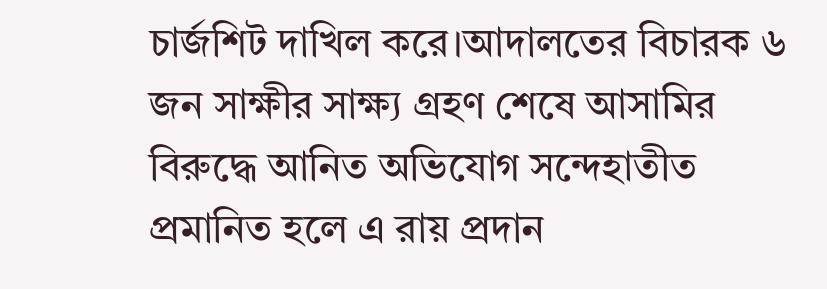চার্জশিট দাখিল করে।আদালতের বিচারক ৬ জন সাক্ষীর সাক্ষ্য গ্রহণ শেষে আসামির বিরুদ্ধে আনিত অভিযোগ সন্দেহাতীত প্রমানিত হলে এ রায় প্রদান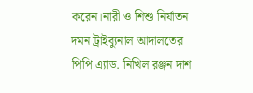করেন।নারী ও শিশু নির্যাতন দমন ট্রাইব্যুনাল আদালতের পিপি এ্যাড. নিখিল রঞ্জন দাশ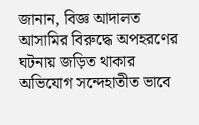জানান, বিজ্ঞ আদালত আসামির বিরুদ্ধে অপহর‌ণের ঘটনায় জড়িত থাকার অভিযোগ সন্দেহাতীত ভাবে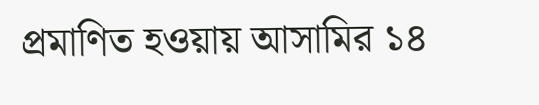প্রমাণিত হওয়ায় আসামির ১৪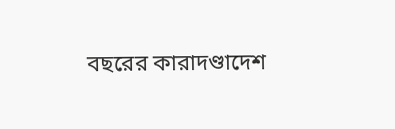বছ‌রের কারাদণ্ডাদেশ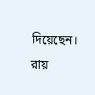দিয়েছেন। রায়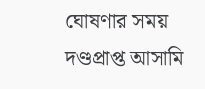ঘোষণার সময় দণ্ডপ্রাপ্ত আসামি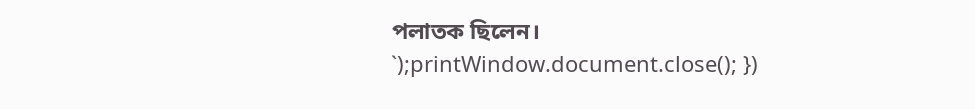পলাতক ছিলেন।
`);printWindow.document.close(); })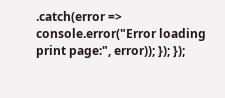.catch(error => console.error("Error loading print page:", error)); }); });